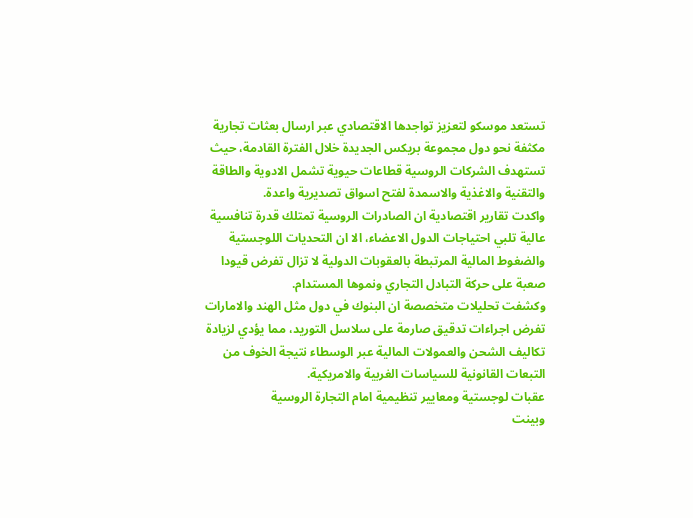تستعد موسكو لتعزيز تواجدها الاقتصادي عبر ارسال بعثات تجارية مكثفة نحو دول مجموعة بريكس الجديدة خلال الفترة القادمة، حيث تستهدف الشركات الروسية قطاعات حيوية تشمل الادوية والطاقة والتقنية والاغذية والاسمدة لفتح اسواق تصديرية واعدة.
واكدت تقارير اقتصادية ان الصادرات الروسية تمتلك قدرة تنافسية عالية تلبي احتياجات الدول الاعضاء، الا ان التحديات اللوجستية والضغوط المالية المرتبطة بالعقوبات الدولية لا تزال تفرض قيودا صعبة على حركة التبادل التجاري ونموها المستدام.
وكشفت تحليلات متخصصة ان البنوك في دول مثل الهند والامارات تفرض اجراءات تدقيق صارمة على سلاسل التوريد، مما يؤدي لزيادة تكاليف الشحن والعمولات المالية عبر الوسطاء نتيجة الخوف من التبعات القانونية للسياسات الغربية والامريكية.
عقبات لوجستية ومعايير تنظيمية امام التجارة الروسية
وبينت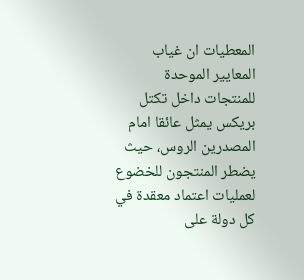المعطيات ان غياب المعايير الموحدة للمنتجات داخل تكتل بريكس يمثل عائقا امام المصدرين الروس، حيث يضطر المنتجون للخضوع لعمليات اعتماد معقدة في كل دولة على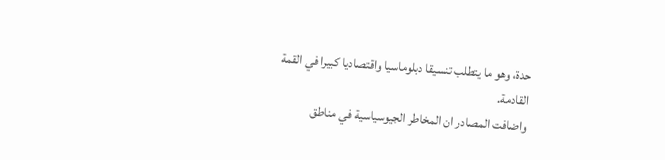حدة، وهو ما يتطلب تنسيقا دبلوماسيا واقتصاديا كبيرا في القمة القادمة.
واضافت المصادر ان المخاطر الجيوسياسية في مناطق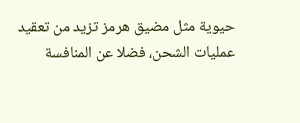حيوية مثل مضيق هرمز تزيد من تعقيد عمليات الشحن، فضلا عن المنافسة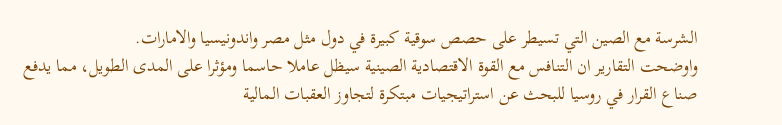الشرسة مع الصين التي تسيطر على حصص سوقية كبيرة في دول مثل مصر واندونيسيا والامارات.
واوضحت التقارير ان التنافس مع القوة الاقتصادية الصينية سيظل عاملا حاسما ومؤثرا على المدى الطويل، مما يدفع صناع القرار في روسيا للبحث عن استراتيجيات مبتكرة لتجاوز العقبات المالية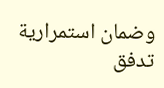وضمان استمرارية تدفق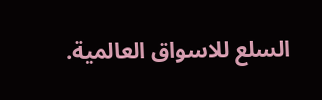السلع للاسواق العالمية.